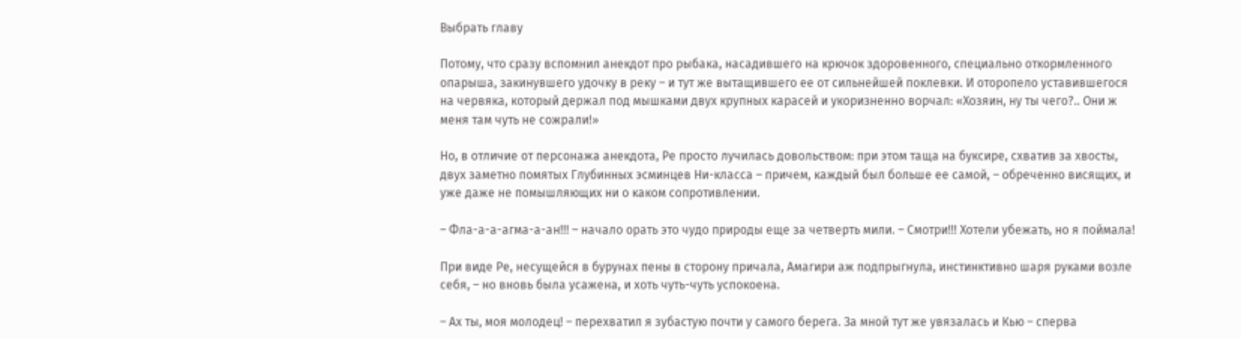Выбрать главу

Потому, что сразу вспомнил анекдот про рыбака, насадившего на крючок здоровенного, специально откормленного опарыша, закинувшего удочку в реку – и тут же вытащившего ее от сильнейшей поклевки. И оторопело уставившегося на червяка, который держал под мышками двух крупных карасей и укоризненно ворчал: «Хозяин, ну ты чего?.. Они ж меня там чуть не сожрали!»

Но, в отличие от персонажа анекдота, Ре просто лучилась довольством: при этом таща на буксире, схватив за хвосты, двух заметно помятых Глубинных эсминцев Ни-класса – причем, каждый был больше ее самой, – обреченно висящих, и уже даже не помышляющих ни о каком сопротивлении.

– Фла-а-а-агма-а-ан!!! – начало орать это чудо природы еще за четверть мили. – Смотри!!! Хотели убежать, но я поймала!

При виде Ре, несущейся в бурунах пены в сторону причала, Амагири аж подпрыгнула, инстинктивно шаря руками возле себя, – но вновь была усажена, и хоть чуть-чуть успокоена.

– Ах ты, моя молодец! – перехватил я зубастую почти у самого берега. За мной тут же увязалась и Кью – сперва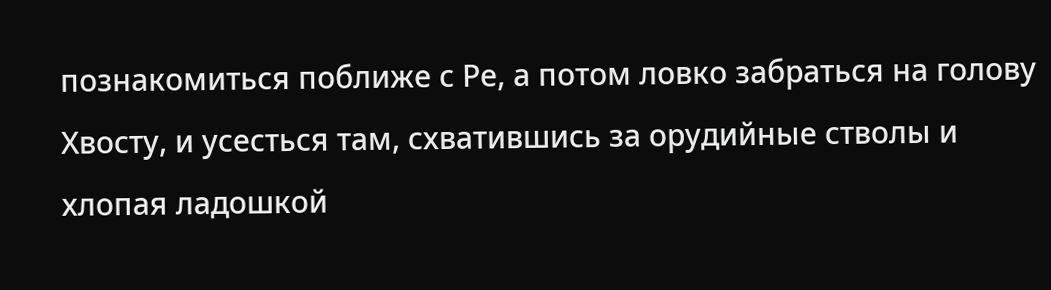познакомиться поближе с Ре, а потом ловко забраться на голову Хвосту, и усесться там, схватившись за орудийные стволы и хлопая ладошкой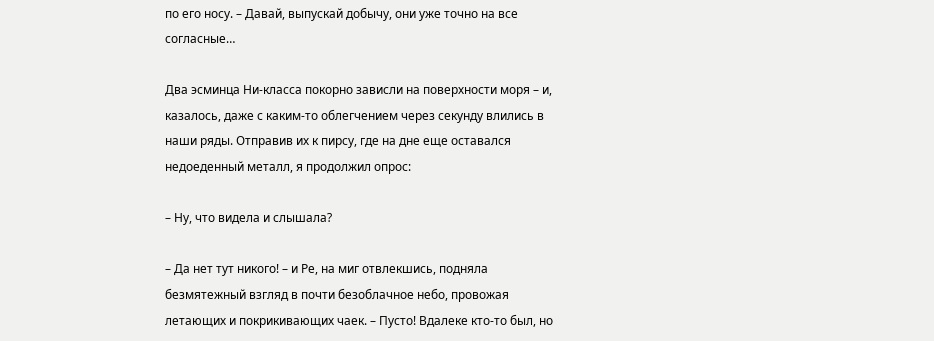по его носу. – Давай, выпускай добычу, они уже точно на все согласные…

Два эсминца Ни-класса покорно зависли на поверхности моря – и, казалось, даже с каким-то облегчением через секунду влились в наши ряды. Отправив их к пирсу, где на дне еще оставался недоеденный металл, я продолжил опрос:

– Ну, что видела и слышала?

– Да нет тут никого! – и Ре, на миг отвлекшись, подняла безмятежный взгляд в почти безоблачное небо, провожая летающих и покрикивающих чаек. – Пусто! Вдалеке кто-то был, но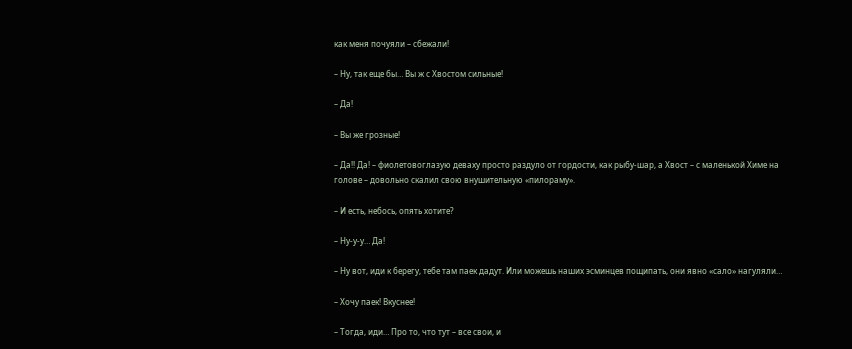как меня почуяли – сбежали!

– Ну, так еще бы… Вы ж с Хвостом сильные!

– Да!

– Вы же грозные!

– Да!! Да! – фиолетовоглазую деваху просто раздуло от гордости, как рыбу-шар, а Хвост – с маленькой Химе на голове – довольно скалил свою внушительную «пилораму».

– И есть, небось, опять хотите?

– Ну-у-у… Да!

– Ну вот, иди к берегу, тебе там паек дадут. Или можешь наших эсминцев пощипать, они явно «сало» нагуляли…

– Хочу паек! Вкуснее!

– Тогда, иди… Про то, что тут – все свои, и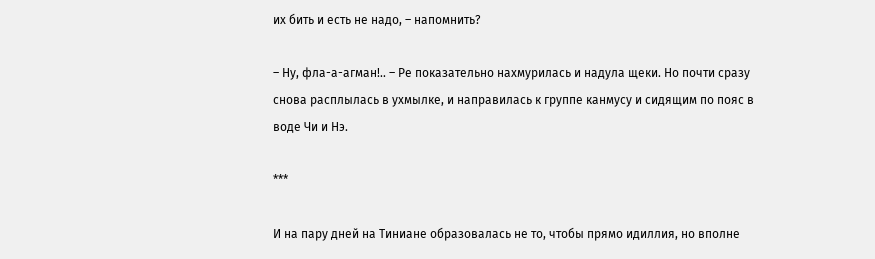их бить и есть не надо, – напомнить?

– Ну, фла-а-агман!.. – Ре показательно нахмурилась и надула щеки. Но почти сразу снова расплылась в ухмылке, и направилась к группе канмусу и сидящим по пояс в воде Чи и Нэ.

***

И на пару дней на Тиниане образовалась не то, чтобы прямо идиллия, но вполне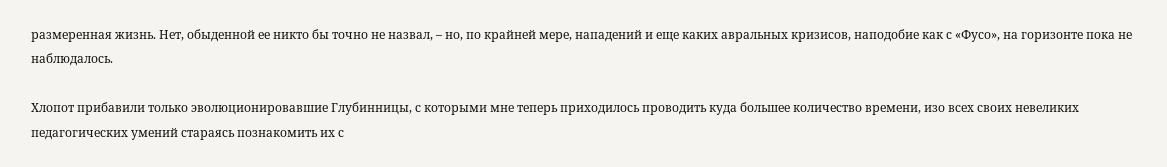размеренная жизнь. Нет, обыденной ее никто бы точно не назвал, – но, по крайней мере, нападений и еще каких авральных кризисов, наподобие как с «Фусо», на горизонте пока не наблюдалось.

Хлопот прибавили только эволюционировавшие Глубинницы, с которыми мне теперь приходилось проводить куда большее количество времени, изо всех своих невеликих педагогических умений стараясь познакомить их с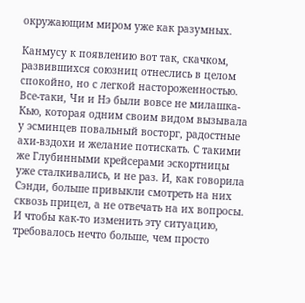окружающим миром уже как разумных.

Канмусу к появлению вот так, скачком, развившихся союзниц отнеслись в целом спокойно, но с легкой настороженностью. Все-таки, Чи и Нэ были вовсе не милашка-Кью, которая одним своим видом вызывала у эсминцев повальный восторг, радостные ахи-вздохи и желание потискать. С такими же Глубинными крейсерами эскортницы уже сталкивались, и не раз. И, как говорила Сэнди, больше привыкли смотреть на них сквозь прицел, а не отвечать на их вопросы. И чтобы как-то изменить эту ситуацию, требовалось нечто больше, чем просто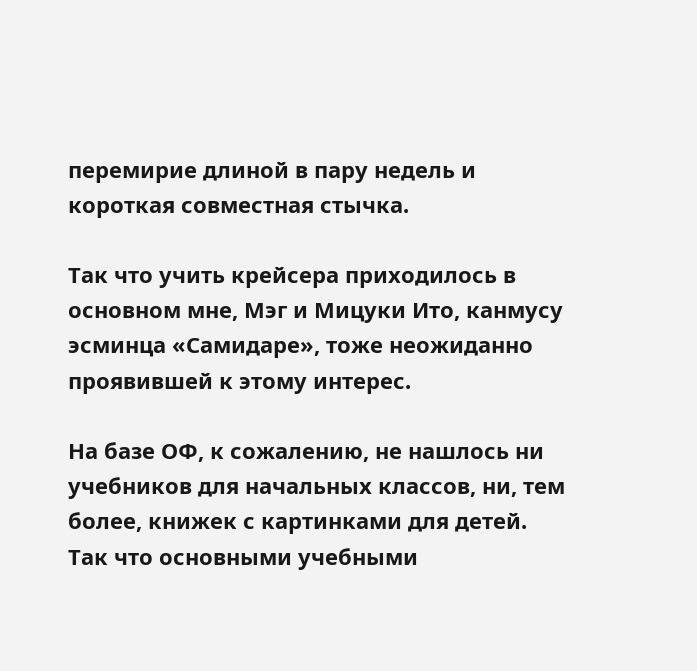перемирие длиной в пару недель и короткая совместная стычка.

Так что учить крейсера приходилось в основном мне, Мэг и Мицуки Ито, канмусу эсминца «Самидаре», тоже неожиданно проявившей к этому интерес.

На базе ОФ, к сожалению, не нашлось ни учебников для начальных классов, ни, тем более, книжек с картинками для детей. Так что основными учебными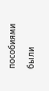пособиями были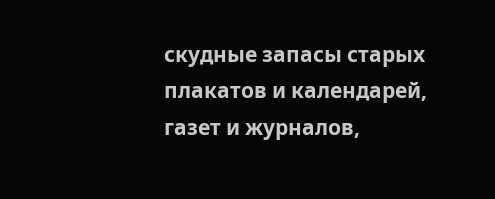скудные запасы старых плакатов и календарей, газет и журналов,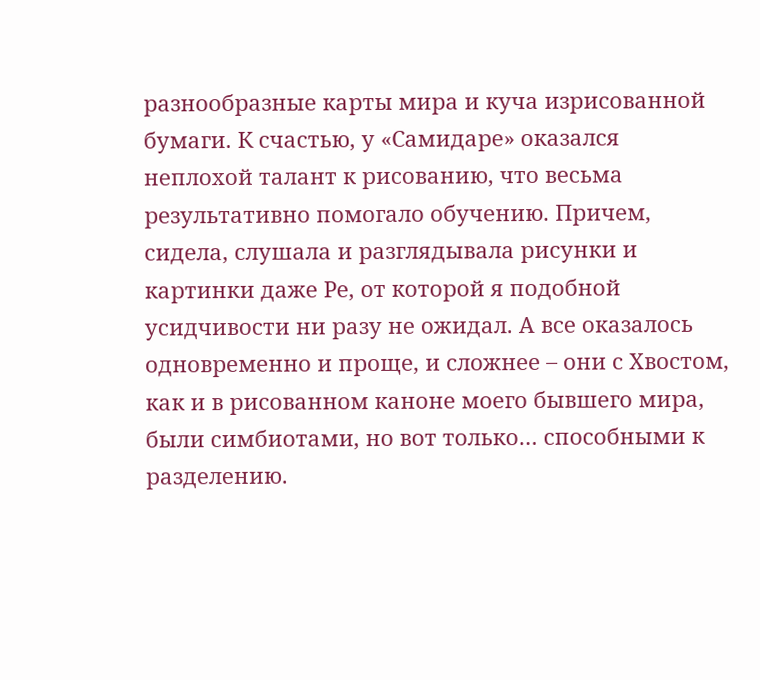разнообразные карты мира и куча изрисованной бумаги. К счастью, у «Самидаре» оказался неплохой талант к рисованию, что весьма результативно помогало обучению. Причем, сидела, слушала и разглядывала рисунки и картинки даже Ре, от которой я подобной усидчивости ни разу не ожидал. А все оказалось одновременно и проще, и сложнее – они с Хвостом, как и в рисованном каноне моего бывшего мира, были симбиотами, но вот только… способными к разделению.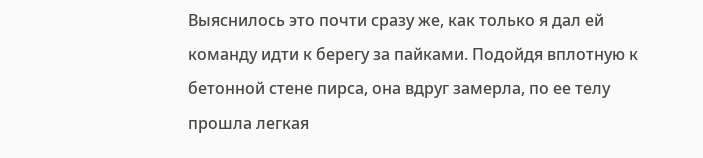Выяснилось это почти сразу же, как только я дал ей команду идти к берегу за пайками. Подойдя вплотную к бетонной стене пирса, она вдруг замерла, по ее телу прошла легкая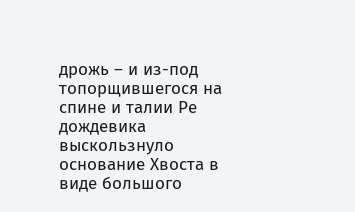дрожь – и из-под топорщившегося на спине и талии Ре дождевика выскользнуло основание Хвоста в виде большого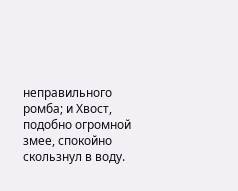неправильного ромба; и Хвост, подобно огромной змее, спокойно скользнул в воду.